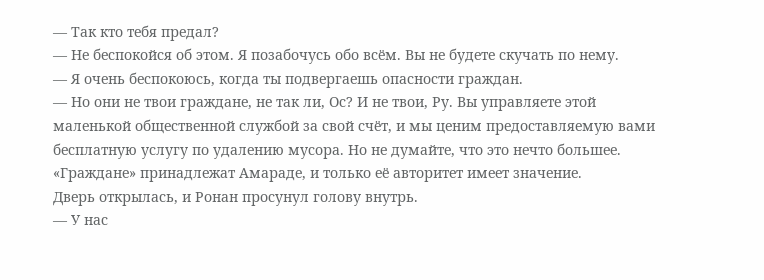— Так кто тебя предал?
— Не беспокойся об этом. Я позабочусь обо всём. Вы не будете скучать по нему.
— Я очень беспокоюсь, когда ты подвергаешь опасности граждан.
— Но они не твои граждане, не так ли, Ос? И не твои, Ру. Вы управляете этой маленькой общественной службой за свой счёт, и мы ценим предоставляемую вами бесплатную услугу по удалению мусора. Но не думайте, что это нечто большее. «Граждане» принадлежат Амараде, и только её авторитет имеет значение.
Дверь открылась, и Ронан просунул голову внутрь.
— У нас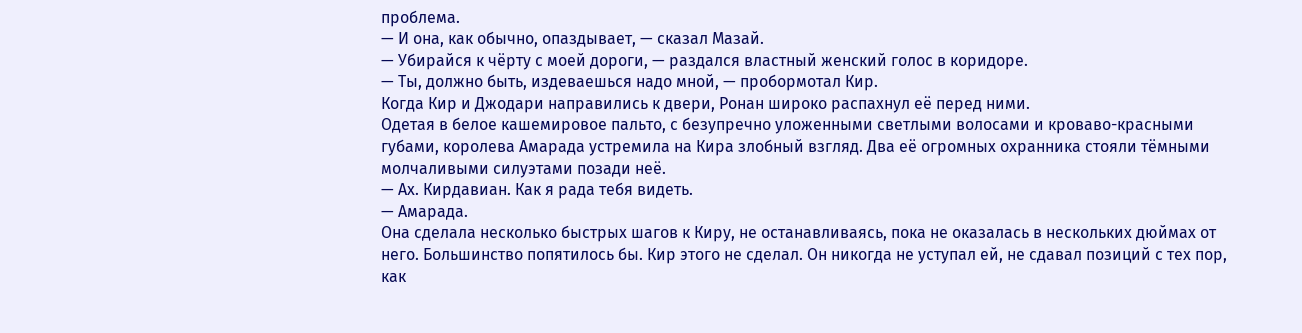проблема.
— И она, как обычно, опаздывает, — сказал Мазай.
— Убирайся к чёрту с моей дороги, — раздался властный женский голос в коридоре.
— Ты, должно быть, издеваешься надо мной, — пробормотал Кир.
Когда Кир и Джодари направились к двери, Ронан широко распахнул её перед ними.
Одетая в белое кашемировое пальто, с безупречно уложенными светлыми волосами и кроваво-красными губами, королева Амарада устремила на Кира злобный взгляд. Два её огромных охранника стояли тёмными молчаливыми силуэтами позади неё.
— Ах. Кирдавиан. Как я рада тебя видеть.
— Амарада.
Она сделала несколько быстрых шагов к Киру, не останавливаясь, пока не оказалась в нескольких дюймах от него. Большинство попятилось бы. Кир этого не сделал. Он никогда не уступал ей, не сдавал позиций с тех пор, как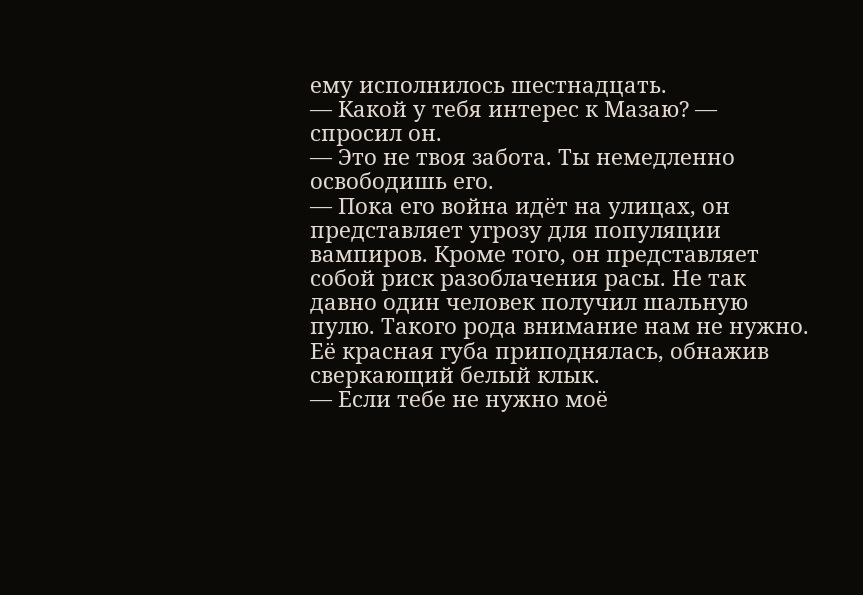ему исполнилось шестнадцать.
— Какой у тебя интерес к Мазаю? — спросил он.
— Это не твоя забота. Ты немедленно освободишь его.
— Пока его война идёт на улицах, он представляет угрозу для популяции вампиров. Кроме того, он представляет собой риск разоблачения расы. Не так давно один человек получил шальную пулю. Такого рода внимание нам не нужно.
Её красная губа приподнялась, обнажив сверкающий белый клык.
— Если тебе не нужно моё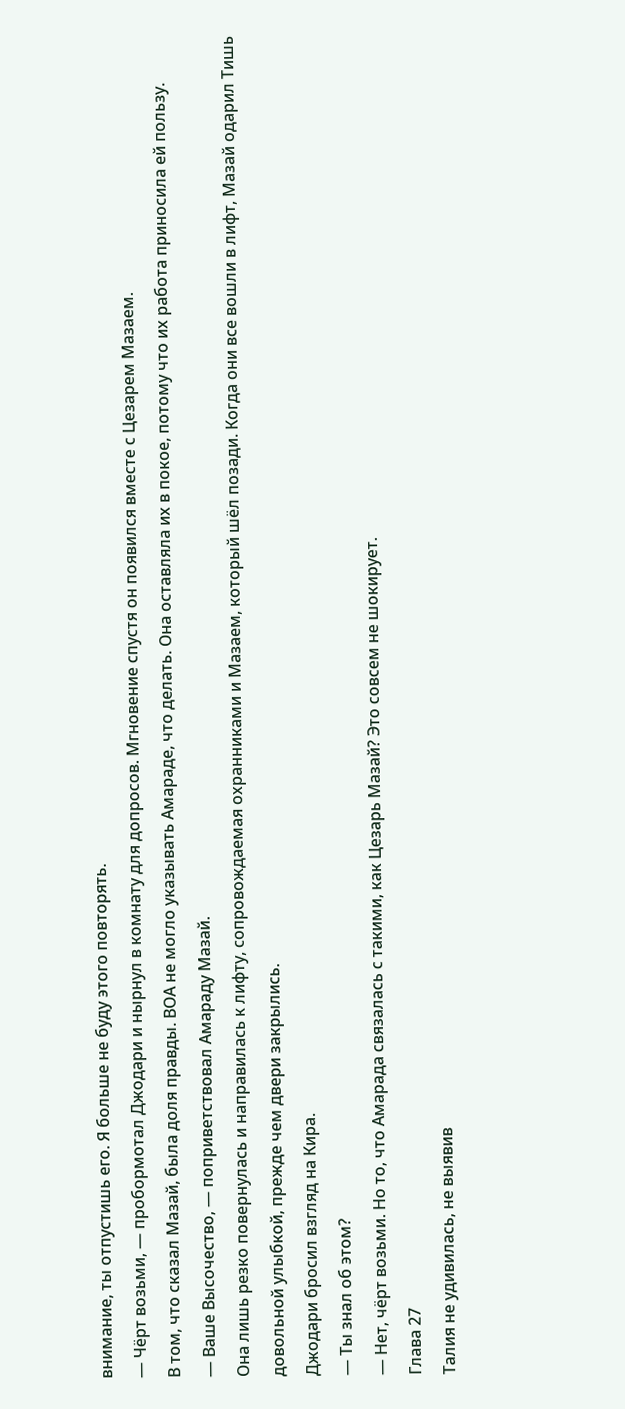внимание, ты отпустишь его. Я больше не буду этого повторять.
— Чёрт возьми, — пробормотал Джодари и нырнул в комнату для допросов. Мгновение спустя он появился вместе с Цезарем Мазаем.
В том, что сказал Мазай, была доля правды. ВОА не могло указывать Амараде, что делать. Она оставляла их в покое, потому что их работа приносила ей пользу.
— Ваше Высочество, — поприветствовал Амараду Мазай.
Она лишь резко повернулась и направилась к лифту, сопровождаемая охранниками и Мазаем, который шёл позади. Когда они все вошли в лифт, Мазай одарил Тишь довольной улыбкой, прежде чем двери закрылись.
Джодари бросил взгляд на Кира.
— Ты знал об этом?
— Нет, чёрт возьми. Но то, что Амарада связалась с такими, как Цезарь Мазай? Это совсем не шокирует.
Глава 27
Талия не удивилась, не выявив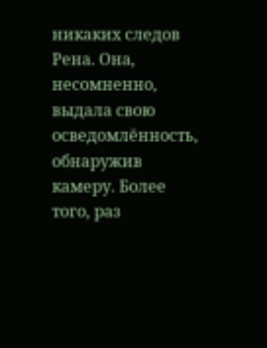никаких следов Рена. Она, несомненно, выдала свою осведомлённость, обнаружив камеру. Более того, раз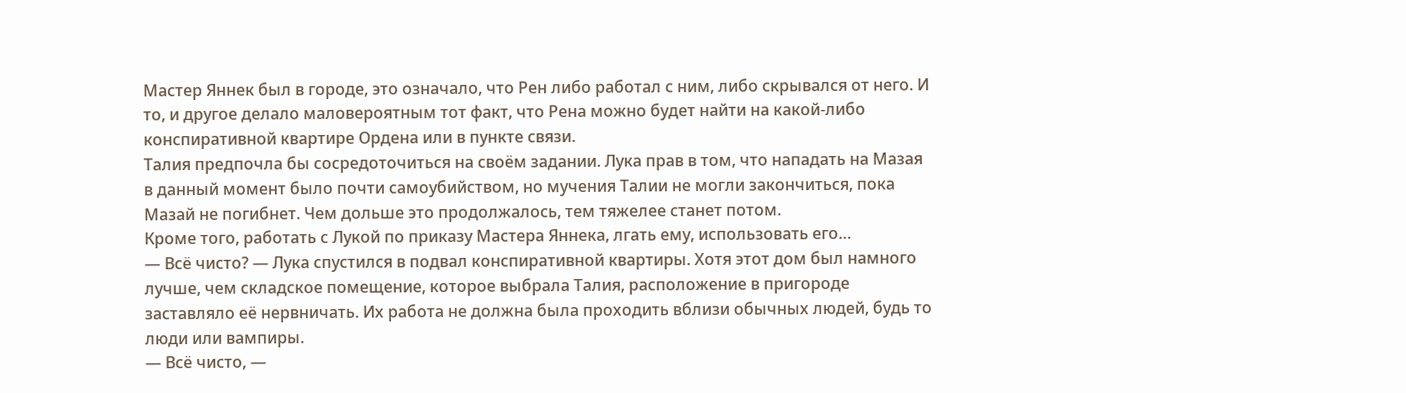Мастер Яннек был в городе, это означало, что Рен либо работал с ним, либо скрывался от него. И то, и другое делало маловероятным тот факт, что Рена можно будет найти на какой-либо конспиративной квартире Ордена или в пункте связи.
Талия предпочла бы сосредоточиться на своём задании. Лука прав в том, что нападать на Мазая в данный момент было почти самоубийством, но мучения Талии не могли закончиться, пока Мазай не погибнет. Чем дольше это продолжалось, тем тяжелее станет потом.
Кроме того, работать с Лукой по приказу Мастера Яннека, лгать ему, использовать его…
— Всё чисто? — Лука спустился в подвал конспиративной квартиры. Хотя этот дом был намного лучше, чем складское помещение, которое выбрала Талия, расположение в пригороде заставляло её нервничать. Их работа не должна была проходить вблизи обычных людей, будь то люди или вампиры.
— Всё чисто, —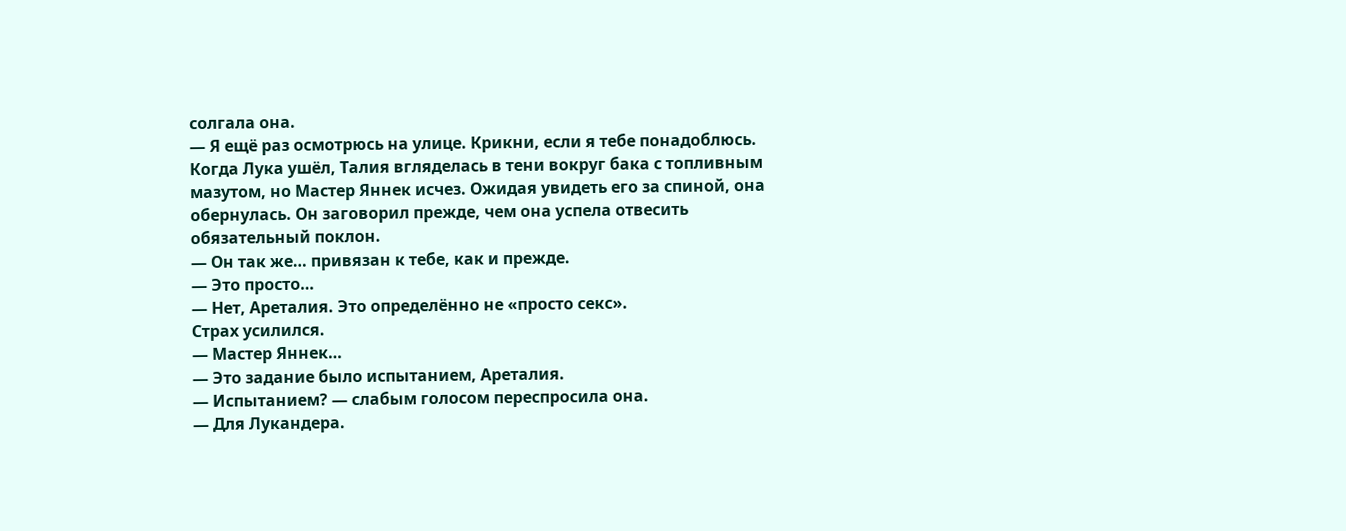солгала она.
— Я ещё раз осмотрюсь на улице. Крикни, если я тебе понадоблюсь.
Когда Лука ушёл, Талия вгляделась в тени вокруг бака с топливным мазутом, но Мастер Яннек исчез. Ожидая увидеть его за спиной, она обернулась. Он заговорил прежде, чем она успела отвесить обязательный поклон.
— Он так же… привязан к тебе, как и прежде.
— Это просто…
— Нет, Ареталия. Это определённо не «просто секс».
Страх усилился.
— Мастер Яннек…
— Это задание было испытанием, Ареталия.
— Испытанием? — слабым голосом переспросила она.
— Для Лукандера.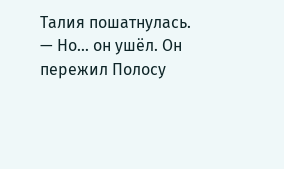Талия пошатнулась.
— Но… он ушёл. Он пережил Полосу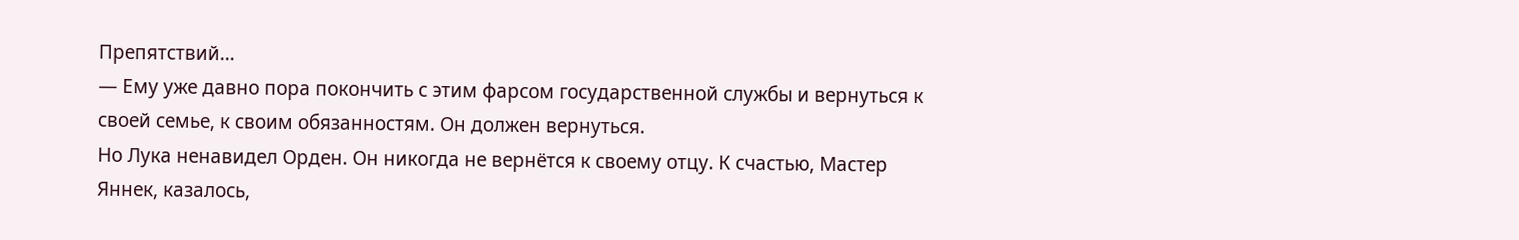Препятствий…
— Ему уже давно пора покончить с этим фарсом государственной службы и вернуться к своей семье, к своим обязанностям. Он должен вернуться.
Но Лука ненавидел Орден. Он никогда не вернётся к своему отцу. К счастью, Мастер Яннек, казалось,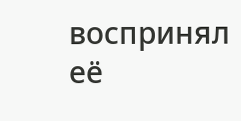воспринял её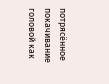потрясённое покачивание головой как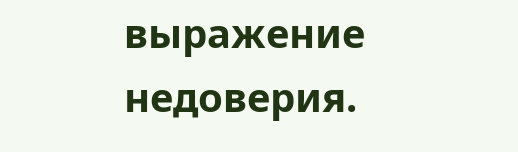выражение недоверия.